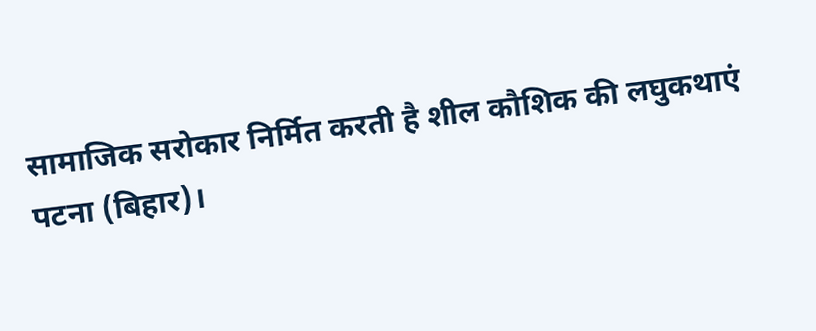सामाजिक सरोकार निर्मित करती है शील कौशिक की लघुकथाएं
पटना (बिहार)।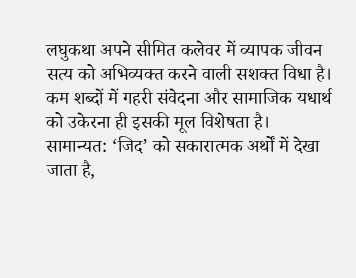लघुकथा अपने सीमित कलेवर में व्यापक जीवन सत्य को अभिव्यक्त करने वाली सशक्त विधा है। कम शब्दों में गहरी संवेदना और सामाजिक यधार्थ को उकेरना ही इसकी मूल विशेषता है। सामान्यत: ‘जिद’ को सकारात्मक अर्थों में देखा जाता है,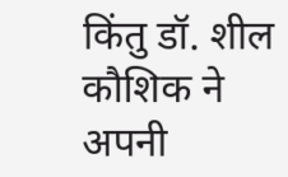किंतु डॉ. शील कौशिक ने अपनी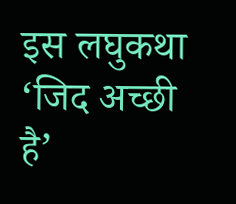इस लघुकथा ‘जिद अच्छी है’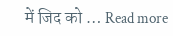में जिद को … Read more